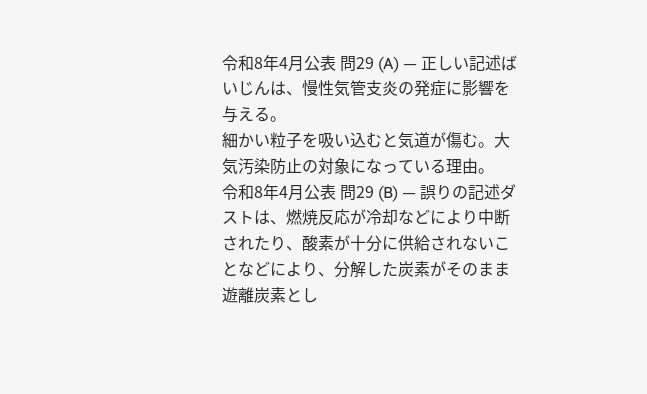令和8年4月公表 問29 (A) — 正しい記述ばいじんは、慢性気管支炎の発症に影響を与える。
細かい粒子を吸い込むと気道が傷む。大気汚染防止の対象になっている理由。
令和8年4月公表 問29 (B) — 誤りの記述ダストは、燃焼反応が冷却などにより中断されたり、酸素が十分に供給されないことなどにより、分解した炭素がそのまま遊離炭素とし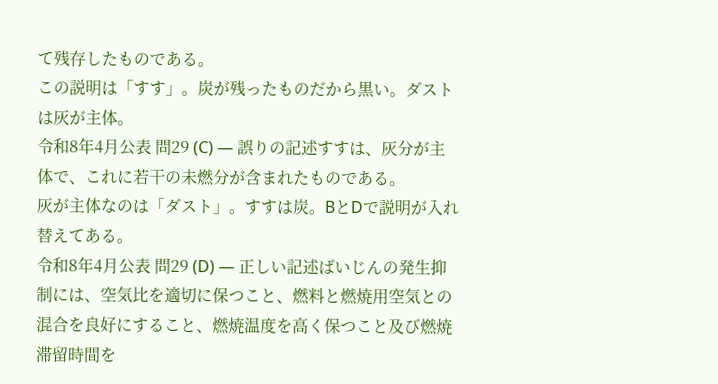て残存したものである。
この説明は「すす」。炭が残ったものだから黒い。ダストは灰が主体。
令和8年4月公表 問29 (C) — 誤りの記述すすは、灰分が主体で、これに若干の未燃分が含まれたものである。
灰が主体なのは「ダスト」。すすは炭。BとDで説明が入れ替えてある。
令和8年4月公表 問29 (D) — 正しい記述ばいじんの発生抑制には、空気比を適切に保つこと、燃料と燃焼用空気との混合を良好にすること、燃焼温度を高く保つこと及び燃焼滞留時間を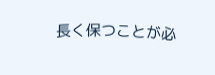長く保つことが必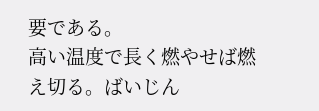要である。
高い温度で長く燃やせば燃え切る。ばいじん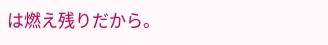は燃え残りだから。